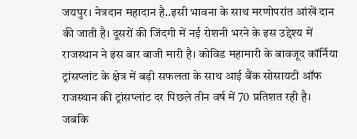जयपुर। नेत्रदान महादान है..इसी भावना के साथ मरणोपरांत आंखें दान की जाती है। दूसरों की जिंदगी में नई रोशनी भरने के इस उद्देश्य में राजस्थान ने इस बार बाजी मारी है। कोविड महामारी के बावजूद कॉर्निया ट्रांसप्लांट के क्षेत्र में बड़ी सफलता के साथ आई बैंक सोसायटी ऑफ राजस्थान की ट्रांसप्लांट दर पिछले तीन वर्ष में 70 प्रतिशत रही है। जबकि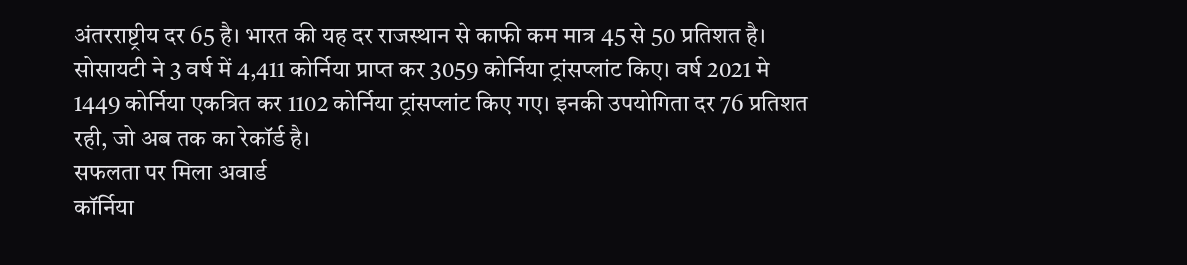अंतरराष्ट्रीय दर 65 है। भारत की यह दर राजस्थान से काफी कम मात्र 45 से 50 प्रतिशत है।
सोसायटी ने 3 वर्ष में 4,411 कोर्निया प्राप्त कर 3059 कोर्निया ट्रांसप्लांट किए। वर्ष 2021 मे 1449 कोर्निया एकत्रित कर 1102 कोर्निया ट्रांसप्लांट किए गए। इनकी उपयोगिता दर 76 प्रतिशत रही, जो अब तक का रेकॉर्ड है।
सफलता पर मिला अवार्ड
कॉर्निया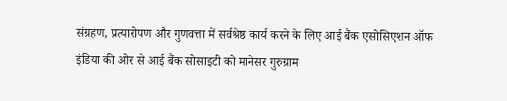संग्रहण, प्रत्यारोपण और गुणवत्ता में सर्वश्रेष्ठ कार्य करने के लिए आई बैंक एसोसिएशन ऑफ इंडिया की ओर से आई बैंक सोसाइटी को मानेसर गुरुग्राम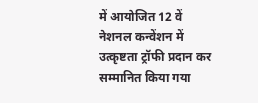में आयोजित 12 वें नेशनल कन्वेंशन में उत्कृष्टता ट्रॉफी प्रदान कर सम्मानित किया गया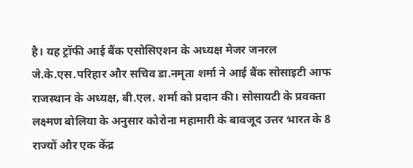है। यह ट्रॉफी आई बैंक एसोसिएशन के अध्यक्ष मेजर जनरल जे.के.एस.परिहार और सचिव डा.नमृता शर्मा ने आई बैंक सोसाइटी आफ राजस्थान के अध्यक्ष, बी.एल. शर्मा को प्रदान की। सोसायटी के प्रवक्ता लक्ष्मण बोलिया के अनुसार कोरोना महामारी के बावजूद उत्तर भारत के 8 राज्यों और एक केंद्र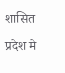शासित प्रदेश मे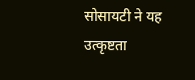सोसायटी ने यह उत्कृष्टता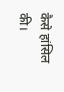कैसे हांसिल की।